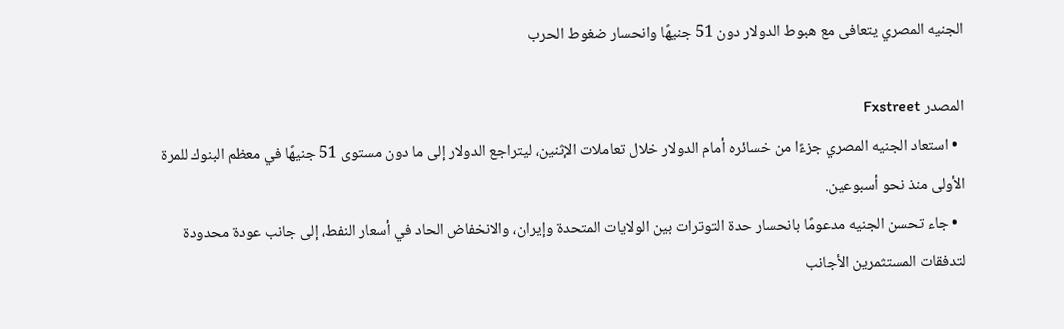الجنيه المصري يتعافى مع هبوط الدولار دون 51 جنيهًا وانحسار ضغوط الحرب

المصدر Fxstreet
  • استعاد الجنيه المصري جزءًا من خسائره أمام الدولار خلال تعاملات الإثنين، ليتراجع الدولار إلى ما دون مستوى 51 جنيهًا في معظم البنوك للمرة الأولى منذ نحو أسبوعين.
  • جاء تحسن الجنيه مدعومًا بانحسار حدة التوترات بين الولايات المتحدة وإيران، والانخفاض الحاد في أسعار النفط، إلى جانب عودة محدودة لتدفقات المستثمرين الأجانب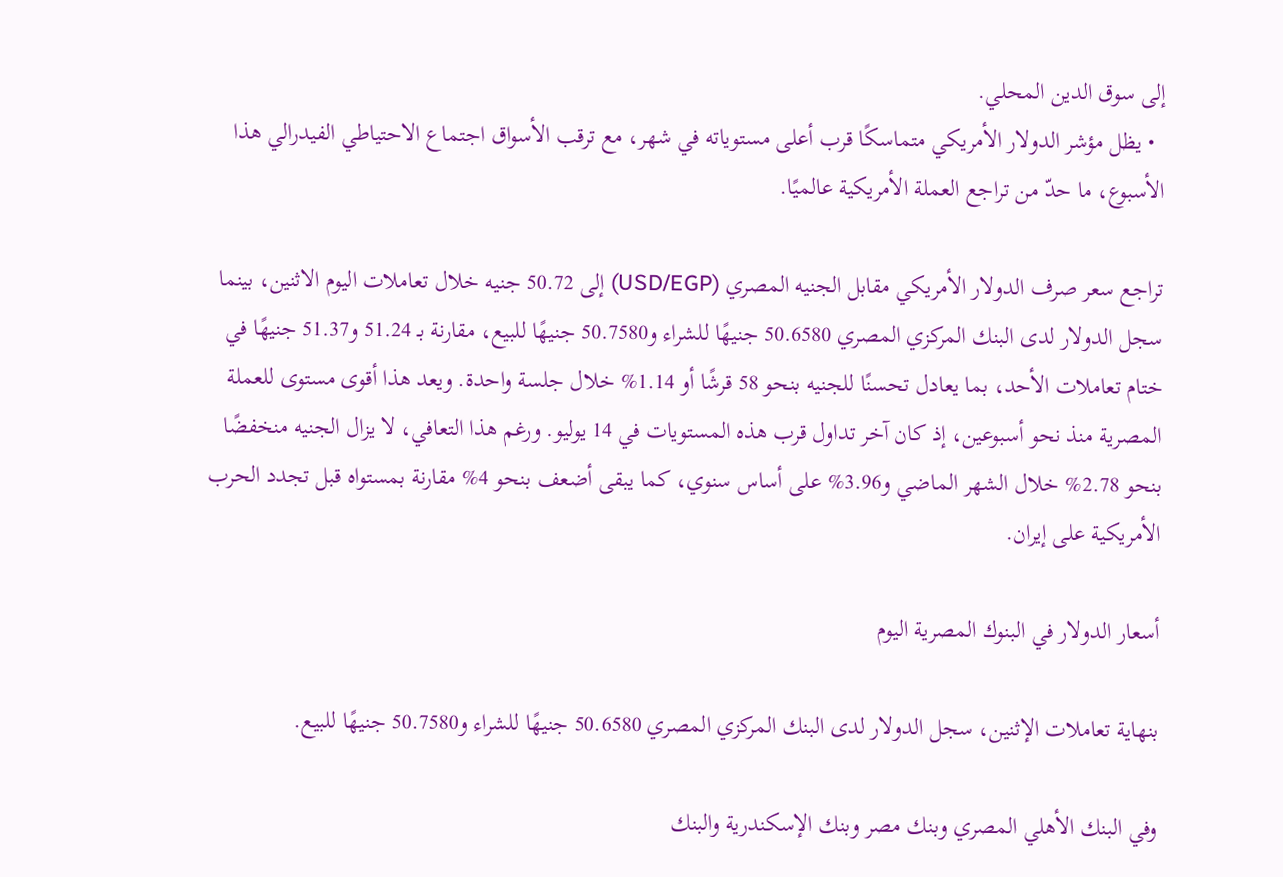إلى سوق الدين المحلي.
  • يظل مؤشر الدولار الأمريكي متماسكًا قرب أعلى مستوياته في شهر، مع ترقب الأسواق اجتماع الاحتياطي الفيدرالي هذا الأسبوع، ما حدّ من تراجع العملة الأمريكية عالميًا.

تراجع سعر صرف الدولار الأمريكي مقابل الجنيه المصري (USD/EGP) إلى 50.72 جنيه خلال تعاملات اليوم الاثنين، بينما سجل الدولار لدى البنك المركزي المصري 50.6580 جنيهًا للشراء و50.7580 جنيهًا للبيع، مقارنة بـ 51.24 و51.37 جنيهًا في ختام تعاملات الأحد، بما يعادل تحسنًا للجنيه بنحو 58 قرشًا أو 1.14% خلال جلسة واحدة. ويعد هذا أقوى مستوى للعملة المصرية منذ نحو أسبوعين، إذ كان آخر تداول قرب هذه المستويات في 14 يوليو. ورغم هذا التعافي، لا يزال الجنيه منخفضًا بنحو 2.78% خلال الشهر الماضي و3.96% على أساس سنوي، كما يبقى أضعف بنحو 4% مقارنة بمستواه قبل تجدد الحرب الأمريكية على إيران.

أسعار الدولار في البنوك المصرية اليوم

بنهاية تعاملات الإثنين، سجل الدولار لدى البنك المركزي المصري 50.6580 جنيهًا للشراء و50.7580 جنيهًا للبيع.

وفي البنك الأهلي المصري وبنك مصر وبنك الإسكندرية والبنك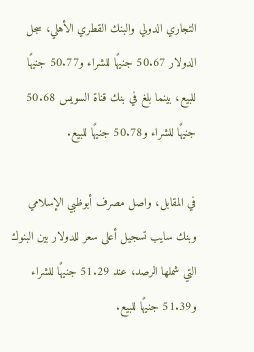التجاري الدولي والبنك القطري الأهلي، سجل الدولار 50.67 جنيهًا للشراء و50.77 جنيهًا للبيع، بينما بلغ في بنك قناة السويس 50.68 جنيهًا للشراء و50.78 جنيهًا للبيع.

في المقابل، واصل مصرف أبوظبي الإسلامي وبنك سايب تسجيل أعلى سعر للدولار بين البنوك التي شملها الرصد، عند 51.29 جنيهًا للشراء و51.39 جنيهًا للبيع.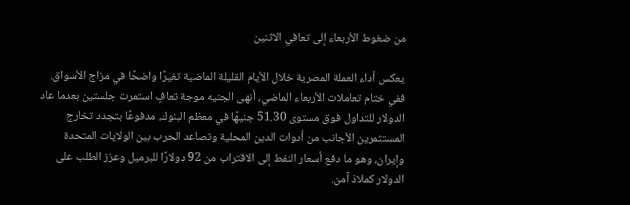من ضغوط الأربعاء إلى تعافي الاثنين

يعكس أداء العملة المصرية خلال الأيام القليلة الماضية تغيرًا واضحًا في مزاج الأسواق. ففي ختام تعاملات الأربعاء الماضي، أنهى الجنيه موجة تعافٍ استمرت جلستين بعدما عاد الدولار للتداول فوق مستوى 51.30 جنيهًا في معظم البنوك، مدفوعًا بتجدد تخارج المستثمرين الأجانب من أدوات الدين المحلية وتصاعد الحرب بين الولايات المتحدة وإيران، وهو ما دفع أسعار النفط إلى الاقتراب من 92 دولارًا للبرميل وعزز الطلب على الدولار كملاذ آمن.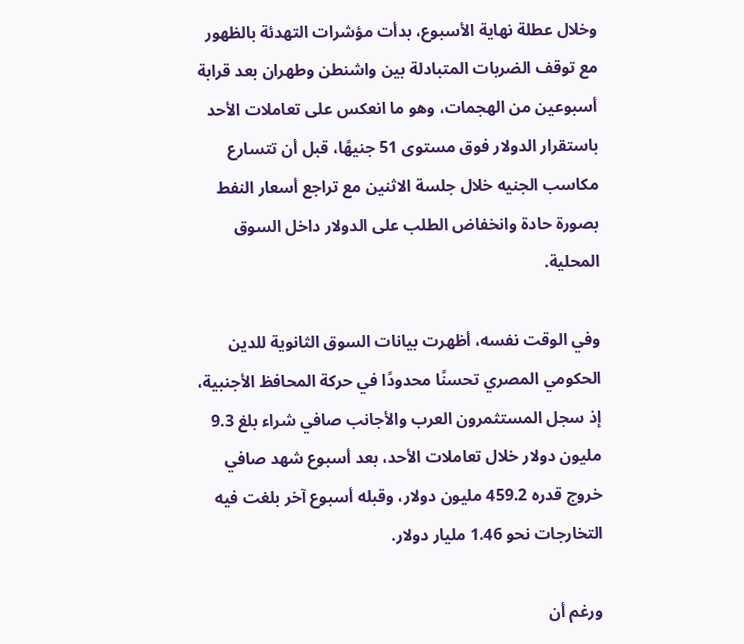وخلال عطلة نهاية الأسبوع، بدأت مؤشرات التهدئة بالظهور مع توقف الضربات المتبادلة بين واشنطن وطهران بعد قرابة أسبوعين من الهجمات، وهو ما انعكس على تعاملات الأحد باستقرار الدولار فوق مستوى 51 جنيهًا، قبل أن تتسارع مكاسب الجنيه خلال جلسة الاثنين مع تراجع أسعار النفط بصورة حادة وانخفاض الطلب على الدولار داخل السوق المحلية.

وفي الوقت نفسه، أظهرت بيانات السوق الثانوية للدين الحكومي المصري تحسنًا محدودًا في حركة المحافظ الأجنبية، إذ سجل المستثمرون العرب والأجانب صافي شراء بلغ 9.3 مليون دولار خلال تعاملات الأحد، بعد أسبوع شهد صافي خروج قدره 459.2 مليون دولار، وقبله أسبوع آخر بلغت فيه التخارجات نحو 1.46 مليار دولار.

ورغم أن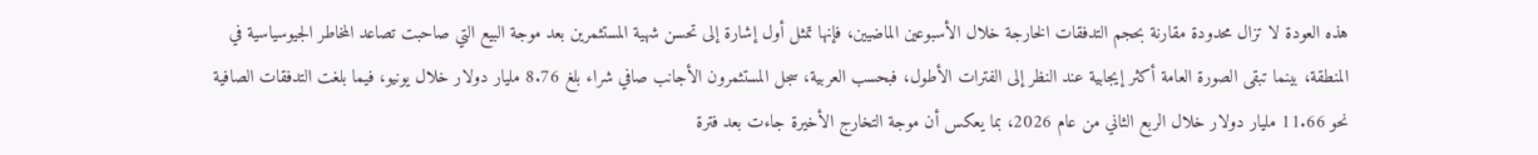هذه العودة لا تزال محدودة مقارنة بحجم التدفقات الخارجة خلال الأسبوعين الماضيين، فإنها تمثل أول إشارة إلى تحسن شهية المستثمرين بعد موجة البيع التي صاحبت تصاعد المخاطر الجيوسياسية في المنطقة، بينما تبقى الصورة العامة أكثر إيجابية عند النظر إلى الفترات الأطول، فبحسب العربية، سجل المستثمرون الأجانب صافي شراء بلغ 8.76 مليار دولار خلال يونيو، فيما بلغت التدفقات الصافية نحو 11.66 مليار دولار خلال الربع الثاني من عام 2026، بما يعكس أن موجة التخارج الأخيرة جاءت بعد فترة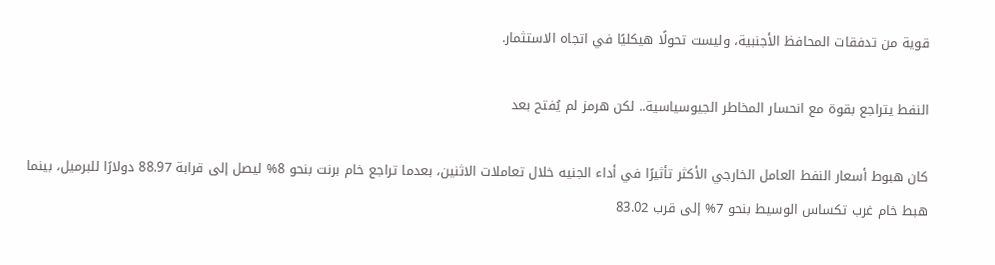قوية من تدفقات المحافظ الأجنبية، وليست تحولًا هيكليًا في اتجاه الاستثمار.

النفط يتراجع بقوة مع انحسار المخاطر الجيوسياسية.. لكن هرمز لم يُفتح بعد

كان هبوط أسعار النفط العامل الخارجي الأكثر تأثيرًا في أداء الجنيه خلال تعاملات الاثنين، بعدما تراجع خام برنت بنحو 8% ليصل إلى قرابة 88.97 دولارًا للبرميل، بينما هبط خام غرب تكساس الوسيط بنحو 7% إلى قرب 83.02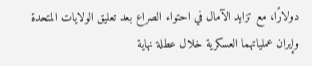دولارًا، مع تزايد الآمال في احتواء الصراع بعد تعليق الولايات المتحدة وإيران عملياتهما العسكرية خلال عطلة نهاية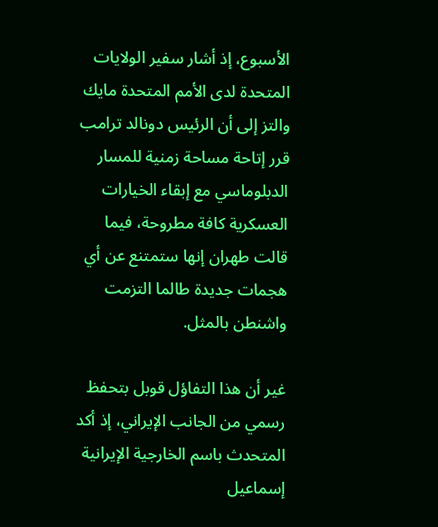الأسبوع، إذ أشار سفير الولايات المتحدة لدى الأمم المتحدة مايك والتز إلى أن الرئيس دونالد ترامب قرر إتاحة مساحة زمنية للمسار الدبلوماسي مع إبقاء الخيارات العسكرية كافة مطروحة، فيما قالت طهران إنها ستمتنع عن أي هجمات جديدة طالما التزمت واشنطن بالمثل.

غير أن هذا التفاؤل قوبل بتحفظ رسمي من الجانب الإيراني، إذ أكد المتحدث باسم الخارجية الإيرانية إسماعيل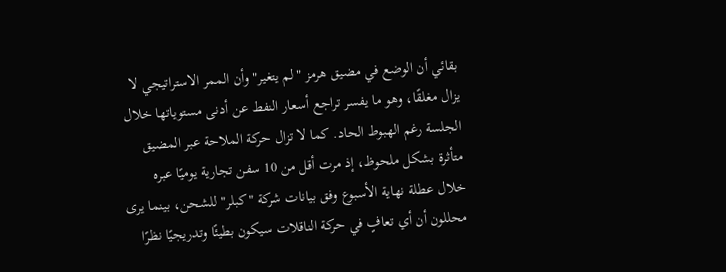بقائي أن الوضع في مضيق هرمز "لم يتغير" وأن الممر الاستراتيجي لا يزال مغلقًا، وهو ما يفسر تراجع أسعار النفط عن أدنى مستوياتها خلال الجلسة رغم الهبوط الحاد. كما لا تزال حركة الملاحة عبر المضيق متأثرة بشكل ملحوظ، إذ مرت أقل من 10 سفن تجارية يوميًا عبره خلال عطلة نهاية الأسبوع وفق بيانات شركة "كبلر" للشحن، بينما يرى محللون أن أي تعافٍ في حركة الناقلات سيكون بطيئًا وتدريجيًا نظرًا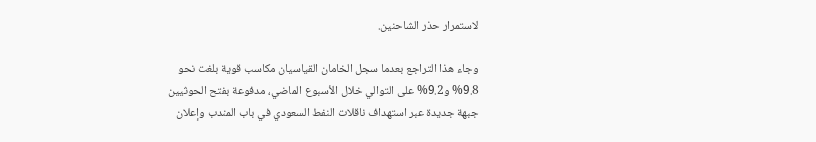لاستمرار حذر الشاحنين.

وجاء هذا التراجع بعدما سجل الخامان القياسيان مكاسب قوية بلغت نحو 9.8% و9.2% على التوالي خلال الأسبوع الماضي، مدفوعة بفتح الحوثيين جبهة جديدة عبر استهداف ناقلات النفط السعودي في باب المندب وإعلان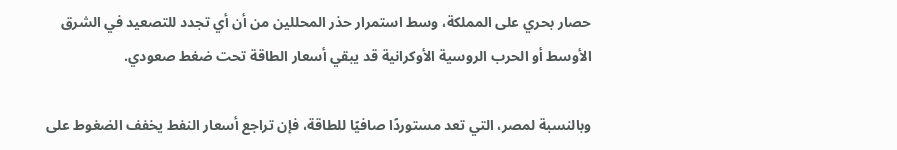حصار بحري على المملكة، وسط استمرار حذر المحللين من أن أي تجدد للتصعيد في الشرق الأوسط أو الحرب الروسية الأوكرانية قد يبقي أسعار الطاقة تحت ضغط صعودي.

وبالنسبة لمصر، التي تعد مستوردًا صافيًا للطاقة، فإن تراجع أسعار النفط يخفف الضغوط على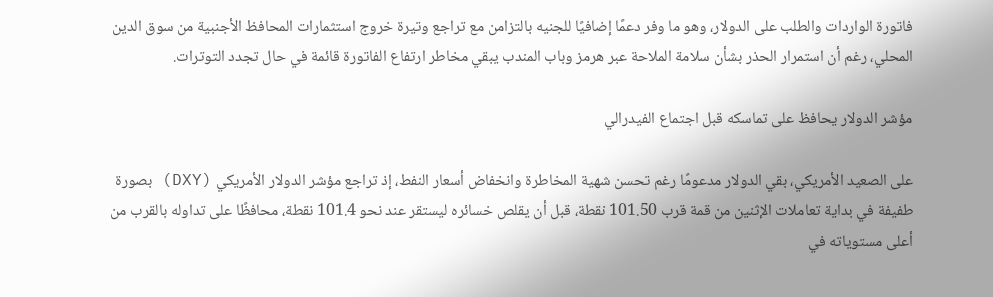فاتورة الواردات والطلب على الدولار، وهو ما وفر دعمًا إضافيًا للجنيه بالتزامن مع تراجع وتيرة خروج استثمارات المحافظ الأجنبية من سوق الدين المحلي، رغم أن استمرار الحذر بشأن سلامة الملاحة عبر هرمز وباب المندب يبقي مخاطر ارتفاع الفاتورة قائمة في حال تجدد التوترات.

مؤشر الدولار يحافظ على تماسكه قبل اجتماع الفيدرالي

على الصعيد الأمريكي، بقي الدولار مدعومًا رغم تحسن شهية المخاطرة وانخفاض أسعار النفط، إذ تراجع مؤشر الدولار الأمريكي (DXY) بصورة طفيفة في بداية تعاملات الإثنين من قمة قرب 101.50 نقطة، قبل أن يقلص خسائره ليستقر عند نحو 101.4 نقطة، محافظًا على تداوله بالقرب من أعلى مستوياته في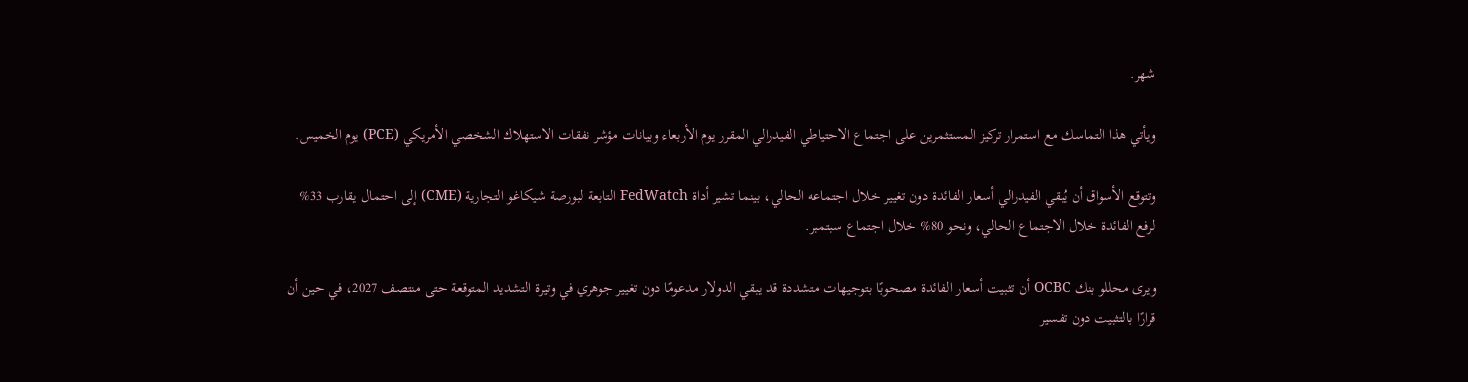شهر.

ويأتي هذا التماسك مع استمرار تركيز المستثمرين على اجتماع الاحتياطي الفيدرالي المقرر يوم الأربعاء وبيانات مؤشر نفقات الاستهلاك الشخصي الأمريكي (PCE) يوم الخميس.

وتتوقع الأسواق أن يُبقي الفيدرالي أسعار الفائدة دون تغيير خلال اجتماعه الحالي، بينما تشير أداة FedWatch التابعة لبورصة شيكاغو التجارية (CME) إلى احتمال يقارب 33% لرفع الفائدة خلال الاجتماع الحالي، ونحو 80% خلال اجتماع سبتمبر.

ويرى محللو بنك OCBC أن تثبيت أسعار الفائدة مصحوبًا بتوجيهات متشددة قد يبقي الدولار مدعومًا دون تغيير جوهري في وتيرة التشديد المتوقعة حتى منتصف 2027، في حين أن قرارًا بالتثبيت دون تفسير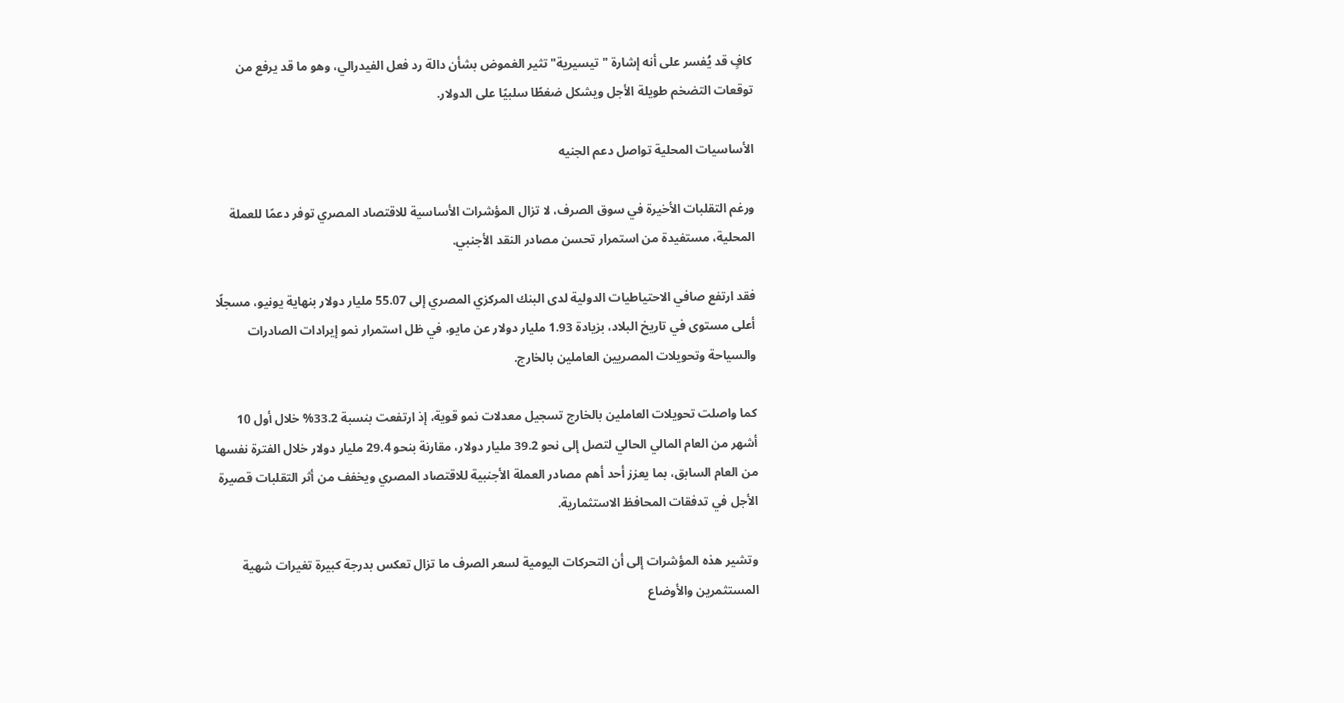كافٍ قد يُفسر على أنه إشارة "تيسيرية" تثير الغموض بشأن دالة رد فعل الفيدرالي، وهو ما قد يرفع من توقعات التضخم طويلة الأجل ويشكل ضغطًا سلبيًا على الدولار.

الأساسيات المحلية تواصل دعم الجنيه

ورغم التقلبات الأخيرة في سوق الصرف، لا تزال المؤشرات الأساسية للاقتصاد المصري توفر دعمًا للعملة المحلية، مستفيدة من استمرار تحسن مصادر النقد الأجنبي.

فقد ارتفع صافي الاحتياطيات الدولية لدى البنك المركزي المصري إلى 55.07 مليار دولار بنهاية يونيو، مسجلًا أعلى مستوى في تاريخ البلاد، بزيادة 1.93 مليار دولار عن مايو، في ظل استمرار نمو إيرادات الصادرات والسياحة وتحويلات المصريين العاملين بالخارج.

كما واصلت تحويلات العاملين بالخارج تسجيل معدلات نمو قوية، إذ ارتفعت بنسبة 33.2% خلال أول 10 أشهر من العام المالي الحالي لتصل إلى نحو 39.2 مليار دولار، مقارنة بنحو 29.4 مليار دولار خلال الفترة نفسها من العام السابق، بما يعزز أحد أهم مصادر العملة الأجنبية للاقتصاد المصري ويخفف من أثر التقلبات قصيرة الأجل في تدفقات المحافظ الاستثمارية.

وتشير هذه المؤشرات إلى أن التحركات اليومية لسعر الصرف ما تزال تعكس بدرجة كبيرة تغيرات شهية المستثمرين والأوضاع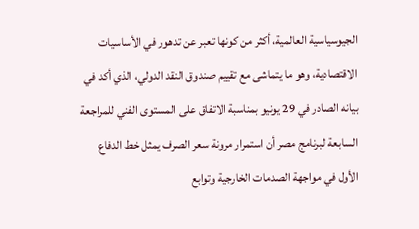الجيوسياسية العالمية، أكثر من كونها تعبر عن تدهور في الأساسيات الاقتصادية، وهو ما يتماشى مع تقييم صندوق النقد الدولي، الذي أكد في بيانه الصادر في 29 يونيو بمناسبة الاتفاق على المستوى الفني للمراجعة السابعة لبرنامج مصر أن استمرار مرونة سعر الصرف يمثل خط الدفاع الأول في مواجهة الصدمات الخارجية وتوابع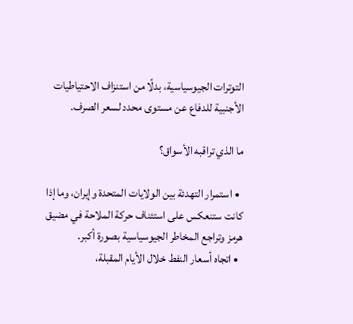التوترات الجيوسياسية، بدلًا من استنزاف الاحتياطيات الأجنبية للدفاع عن مستوى محدد لسعر الصرف.

ما الذي تراقبه الأسواق؟

  • استمرار التهدئة بين الولايات المتحدة وإيران، وما إذا كانت ستنعكس على استئناف حركة الملاحة في مضيق هرمز وتراجع المخاطر الجيوسياسية بصورة أكبر.
  • اتجاه أسعار النفط خلال الأيام المقبلة،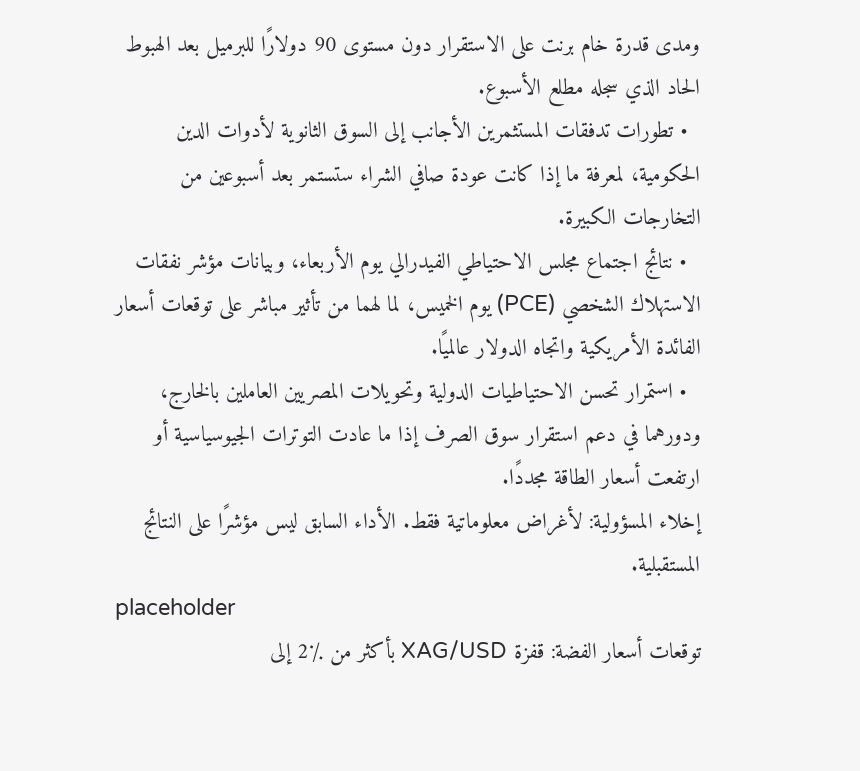ومدى قدرة خام برنت على الاستقرار دون مستوى 90 دولارًا للبرميل بعد الهبوط الحاد الذي سجله مطلع الأسبوع.
  • تطورات تدفقات المستثمرين الأجانب إلى السوق الثانوية لأدوات الدين الحكومية، لمعرفة ما إذا كانت عودة صافي الشراء ستستمر بعد أسبوعين من التخارجات الكبيرة.
  • نتائج اجتماع مجلس الاحتياطي الفيدرالي يوم الأربعاء، وبيانات مؤشر نفقات الاستهلاك الشخصي (PCE) يوم الخميس، لما لهما من تأثير مباشر على توقعات أسعار الفائدة الأمريكية واتجاه الدولار عالميًا.
  • استمرار تحسن الاحتياطيات الدولية وتحويلات المصريين العاملين بالخارج، ودورهما في دعم استقرار سوق الصرف إذا ما عادت التوترات الجيوسياسية أو ارتفعت أسعار الطاقة مجددًا.
إخلاء المسؤولية: لأغراض معلوماتية فقط. الأداء السابق ليس مؤشرًا على النتائج المستقبلية.
placeholder
توقعات أسعار الفضة: قفزة XAG/USD بأكثر من ٪2 إلى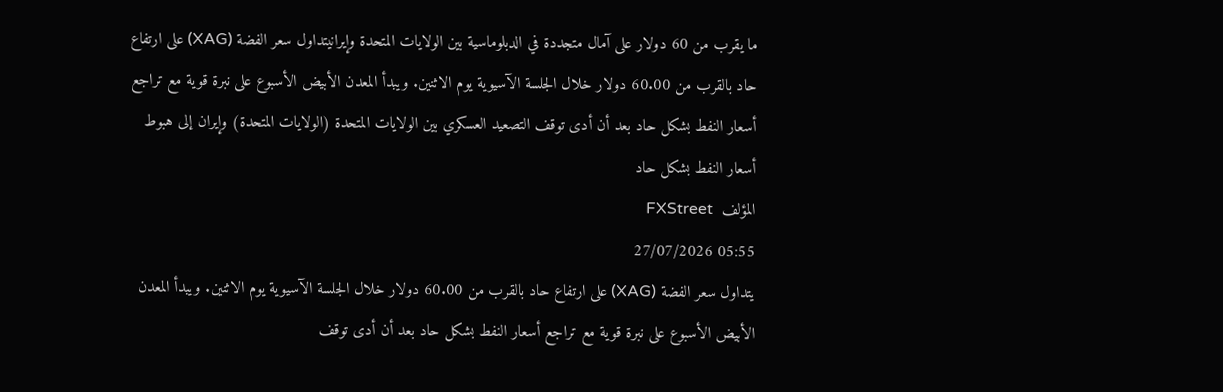ما يقرب من 60 دولار على آمال متجددة في الدبلوماسية بين الولايات المتحدة وإيرانيتداول سعر الفضة (XAG) على ارتفاع حاد بالقرب من 60.00 دولار خلال الجلسة الآسيوية يوم الاثنين. ويبدأ المعدن الأبيض الأسبوع على نبرة قوية مع تراجع أسعار النفط بشكل حاد بعد أن أدى توقف التصعيد العسكري بين الولايات المتحدة (الولايات المتحدة) وإيران إلى هبوط أسعار النفط بشكل حاد
المؤلف  FXStreet
05:55 27/07/2026
يتداول سعر الفضة (XAG) على ارتفاع حاد بالقرب من 60.00 دولار خلال الجلسة الآسيوية يوم الاثنين. ويبدأ المعدن الأبيض الأسبوع على نبرة قوية مع تراجع أسعار النفط بشكل حاد بعد أن أدى توقف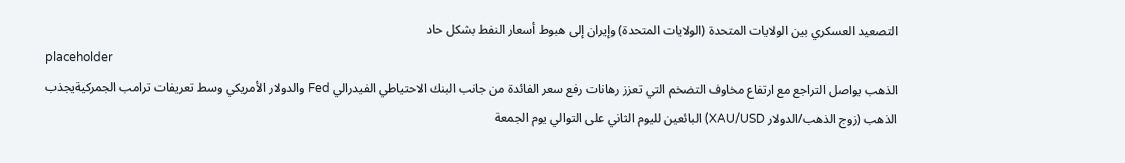التصعيد العسكري بين الولايات المتحدة (الولايات المتحدة) وإيران إلى هبوط أسعار النفط بشكل حاد
placeholder
الذهب يواصل التراجع مع ارتفاع مخاوف التضخم التي تعزز رهانات رفع سعر الفائدة من جانب البنك الاحتياطي الفيدرالي Fed والدولار الأمريكي وسط تعريفات ترامب الجمركيةيجذب الذهب (زوج الذهب/الدولار XAU/USD) البائعين لليوم الثاني على التوالي يوم الجمعة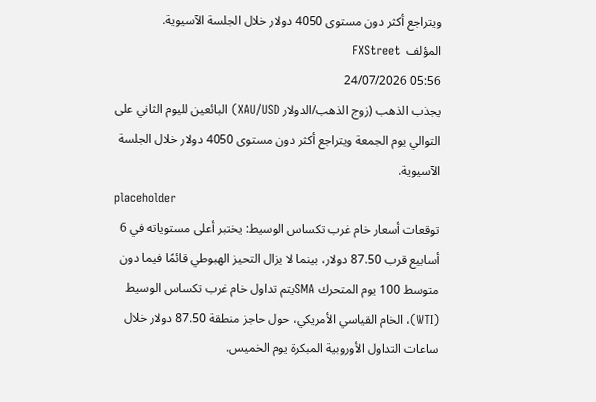ويتراجع أكثر دون مستوى 4050 دولار خلال الجلسة الآسيوية.
المؤلف  FXStreet
05:56 24/07/2026
يجذب الذهب (زوج الذهب/الدولار XAU/USD) البائعين لليوم الثاني على التوالي يوم الجمعة ويتراجع أكثر دون مستوى 4050 دولار خلال الجلسة الآسيوية.
placeholder
توقعات أسعار خام غرب تكساس الوسيط: يختبر أعلى مستوياته في 6 أسابيع قرب 87.50 دولار، بينما لا يزال التحيز الهبوطي قائمًا فيما دون متوسط 100 يوم المتحرك SMAيتم تداول خام غرب تكساس الوسيط (WTI)، الخام القياسي الأمريكي، حول حاجز منطقة 87.50 دولار خلال ساعات التداول الأوروبية المبكرة يوم الخميس.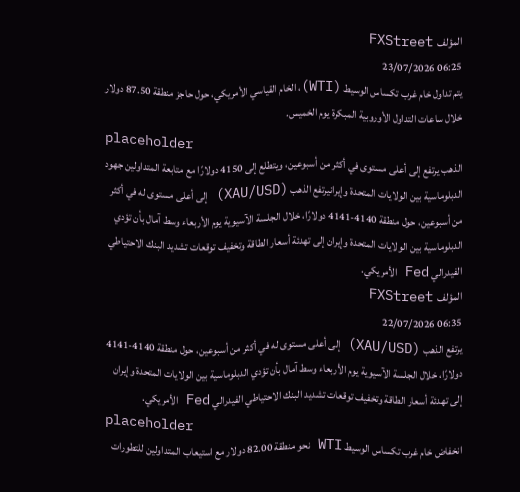المؤلف  FXStreet
06:25 23/07/2026
يتم تداول خام غرب تكساس الوسيط (WTI)، الخام القياسي الأمريكي، حول حاجز منطقة 87.50 دولار خلال ساعات التداول الأوروبية المبكرة يوم الخميس.
placeholder
الذهب يرتفع إلى أعلى مستوى في أكثر من أسبوعين، ويتطلع إلى 4150 دولارًا مع متابعة المتداولين جهود الدبلوماسية بين الولايات المتحدة وإيرانيرتفع الذهب (XAU/USD) إلى أعلى مستوى له في أكثر من أسبوعين، حول منطقة 4140-4141 دولارًا، خلال الجلسة الآسيوية يوم الأربعاء وسط آمال بأن تؤدي الدبلوماسية بين الولايات المتحدة وإيران إلى تهدئة أسعار الطاقة وتخفيف توقعات تشديد البنك الاحتياطي الفيدرالي Fed الأمريكي.
المؤلف  FXStreet
06:35 22/07/2026
يرتفع الذهب (XAU/USD) إلى أعلى مستوى له في أكثر من أسبوعين، حول منطقة 4140-4141 دولارًا، خلال الجلسة الآسيوية يوم الأربعاء وسط آمال بأن تؤدي الدبلوماسية بين الولايات المتحدة وإيران إلى تهدئة أسعار الطاقة وتخفيف توقعات تشديد البنك الاحتياطي الفيدرالي Fed الأمريكي.
placeholder
انخفاض خام غرب تكساس الوسيط WTI نحو منطقة 82.00 دولار مع استيعاب المتداولين للتطورات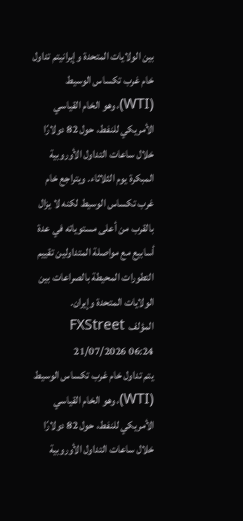بين الولايات المتحدة وإيرانيتم تداول خام غرب تكساس الوسيط (WTI)، وهو الخام القياسي الأمريكي للنفط، حول 82 دولارًا خلال ساعات التداول الأوروبية المبكرة يوم الثلاثاء. ويتراجع خام غرب تكساس الوسيط لكنه لا يزال بالقرب من أعلى مستوياته في عدة أسابيع مع مواصلة المتداولين تقييم التطورات المحيطة بالصراعات بين الولايات المتحدة وإيران.
المؤلف  FXStreet
06:24 21/07/2026
يتم تداول خام غرب تكساس الوسيط (WTI)، وهو الخام القياسي الأمريكي للنفط، حول 82 دولارًا خلال ساعات التداول الأوروبية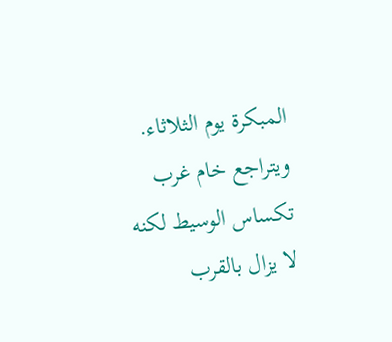المبكرة يوم الثلاثاء. ويتراجع خام غرب تكساس الوسيط لكنه لا يزال بالقرب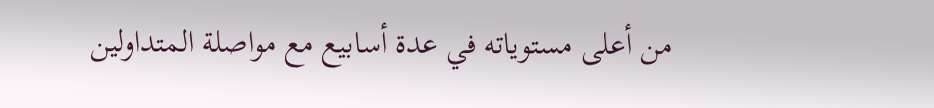من أعلى مستوياته في عدة أسابيع مع مواصلة المتداولين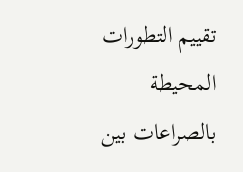تقييم التطورات المحيطة بالصراعات بين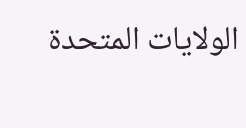الولايات المتحدة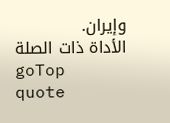وإيران.
الأداة ذات الصلة
goTop
quote